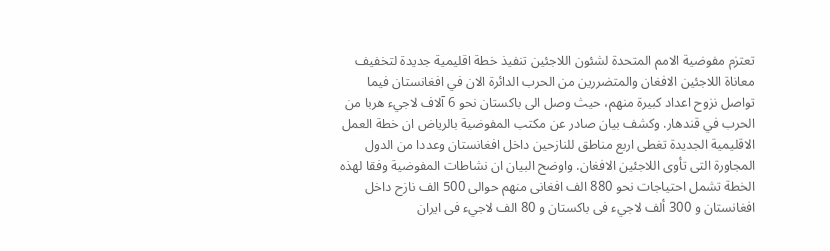تعتزم مفوضية الامم المتحدة لشئون اللاجئين تنفيذ خطة اقليمية جديدة لتخفيف معاناة اللاجئين الافغان والمتضررين من الحرب الدائرة الان في افغانستان فيما تواصل نزوح اعداد كبيرة منهم، حيث وصل الى باكستان نحو 6 آلاف لاجيء هربا من الحرب في قندهار. وكشف بيان صادر عن مكتب المفوضية بالرياض ان خطة العمل الاقليمية الجديدة تغطى اربع مناطق للنازحين داخل افغانستان وعددا من الدول المجاورة التى تأوى اللاجئين الافغان. واوضح البيان ان نشاطات المفوضية وفقا لهذه الخطة تشمل احتياجات نحو 880 الف افغانى منهم حوالى 500 الف نازح داخل افغانستان و 300 ألف لاجيء فى باكستان و 80 الف لاجيء فى ايران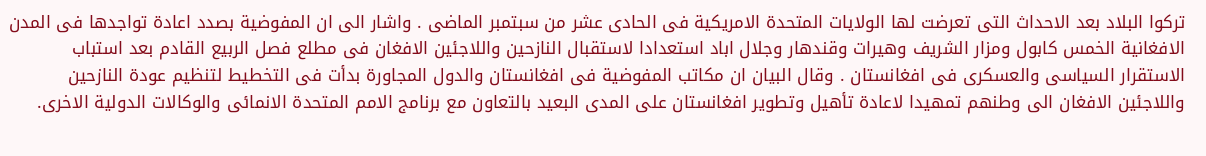تركوا البلاد بعد الاحداث التى تعرضت لها الولايات المتحدة الامريكية فى الحادى عشر من سبتمبر الماضى . واشار الى ان المفوضية بصدد اعادة تواجدها فى المدن الافغانية الخمس كابول ومزار الشريف وهيرات وقندهار وجلال اباد استعدادا لاستقبال النازحين واللاجئين الافغان فى مطلع فصل الربيع القادم بعد استباب الاستقرار السياسى والعسكرى فى افغانستان . وقال البيان ان مكاتب المفوضية فى افغانستان والدول المجاورة بدأت فى التخطيط لتنظيم عودة النازحين واللاجئين الافغان الى وطنهم تمهيدا لاعادة تأهيل وتطوير افغانستان على المدى البعيد بالتعاون مع برنامج الامم المتحدة الانمائى والوكالات الدولية الاخرى.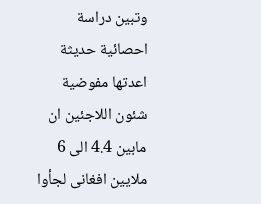وتبين دراسة احصائية حديثة اعدتها مفوضية شئون اللاجئين ان مابين 4.4 الى 6 ملايين افغانى لجأوا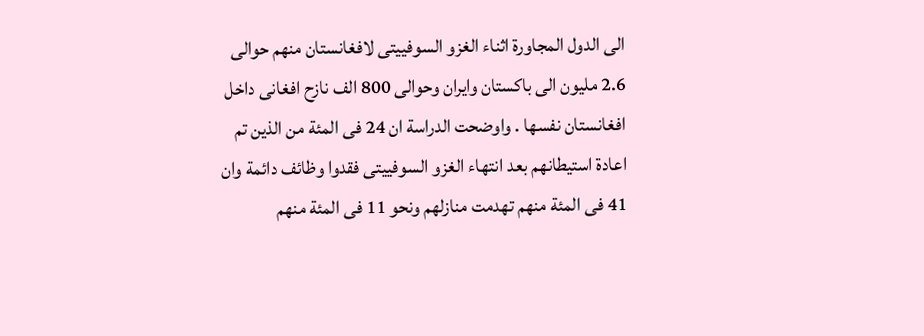الى الدول المجاورة اثناء الغزو السوفييتى لافغانستان منهم حوالى 2.6 مليون الى باكستان وايران وحوالى 800 الف نازح افغانى داخل افغانستان نفسها . واوضحت الدراسة ان 24 فى المئة من الذين تم اعادة استيطانهم بعد انتهاء الغزو السوفييتى فقدوا وظائف دائمة وان 41 فى المئة منهم تهدمت منازلهم ونحو 11 فى المئة منهم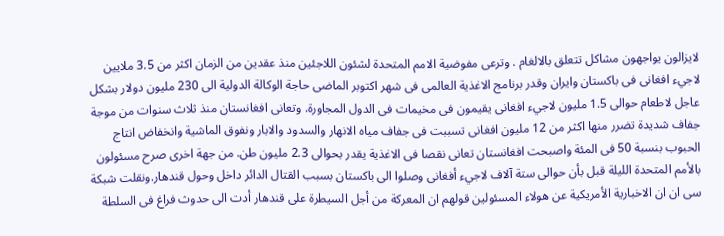لايزالون يواجهون مشاكل تتعلق بالالغام . وترعى مفوضية الامم المتحدة لشئون اللاجئين منذ عقدين من الزمان اكثر من 3.5 ملايين لاجيء افغانى فى باكستان وايران وقدر برنامج الاغذية العالمى فى شهر اكتوبر الماضى حاجة الوكالة الدولية الى 230 مليون دولار بشكل عاجل لاطعام حوالى 1.5 مليون لاجيء افغانى يقيمون فى مخيمات فى الدول المجاورة. وتعانى افغانستان منذ ثلاث سنوات من موجة جفاف شديدة تضرر منها اكثر من 12 مليون افغانى تسببت فى جفاف مياه الانهار والسدود والابار ونفوق الماشية وانخفاض انتاج الحبوب بنسبة 50 فى المئة واصبحت افغانستان تعانى نقصا فى الاغذية يقدر بحوالى 2.3 مليون طن. من جهة اخرى صرح مسئولون بالأمم المتحدة الليلة قبل بأن حوالى ستة آلاف لاجيء أفغانى وصلوا الى باكستان بسبب القتال الدائر داخل وحول قندهار.ونقلت شبكة سى ان ان الاخبارية الأمريكية عن هولاء المسئولين قولهم ان المعركة من أجل السيطرة على قندهار أدت الى حدوث فراغ فى السلطة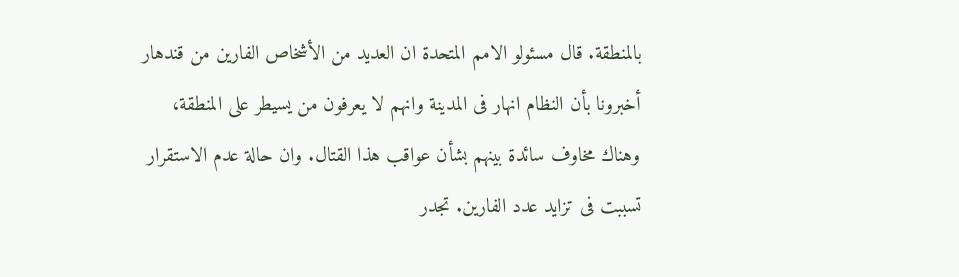بالمنطقة. قال مسئولو الامم المتحدة ان العديد من الأشخاص الفارين من قندهار أخبرونا بأن النظام انهار فى المدينة وانهم لا يعرفون من يسيطر على المنطقة، وهناك مخاوف سائدة بينهم بشأن عواقب هذا القتال. وان حالة عدم الاستقرار تسببت فى تزايد عدد الفارين. تجدر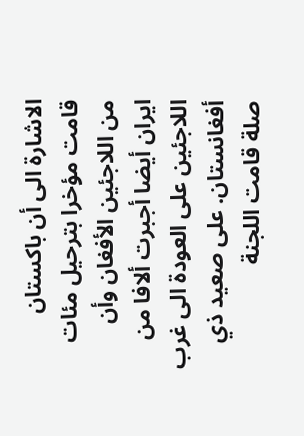الاشارة الى أن باكستان قامت مؤخرا بترحيل مئات من اللاجئين الأفغان وأن ايران أيضا أجبرت ألافا من اللاجئين على العودة الى غرب أفغانستان. على صعيد ذي صلة قامت اللجنة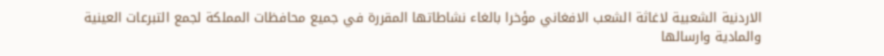الاردنية الشعبية لاغاثة الشعب الافغاني مؤخرا بالغاء نشاطاتها المقررة في جميع محافظات المملكة لجمع التبرعات العينية والمادية وارسالها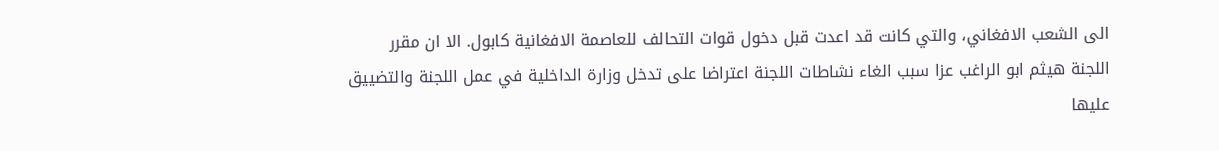الى الشعب الافغاني، والتي كانت قد اعدت قبل دخول قوات التحالف للعاصمة الافغانية كابول. الا ان مقرر اللجنة هيثم ابو الراغب عزا سبب الغاء نشاطات اللجنة اعتراضا على تدخل وزارة الداخلية في عمل اللجنة والتضييق عليها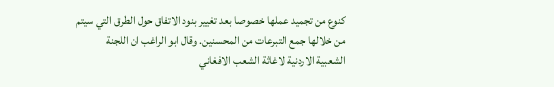كنوع من تجميد عملها خصوصا بعد تغيير بنود الاتفاق حول الطرق التي سيتم من خلالها جمع التبرعات من المحسنين. وقال ابو الراغب ان اللجنة الشعبية الاردنية لاغاثة الشعب الافغاني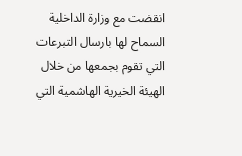انقضت مع وزارة الداخلية السماح لها بارسال التبرعات التي تقوم بجمعها من خلال الهيئة الخيرية الهاشمية التي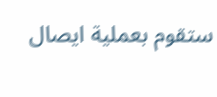ستقوم بعملية ايصال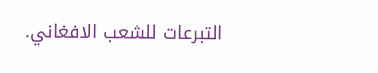التبرعات للشعب الافغاني.